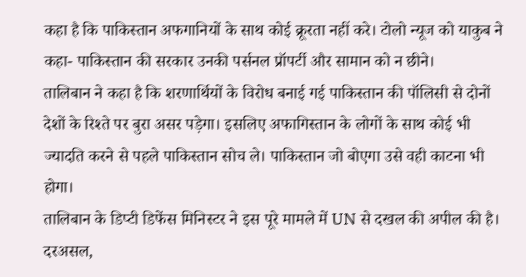कहा है कि पाकिस्तान अफगानियों के साथ कोई क्रूरता नहीं करे। टोलो न्यूज को याकुब ने कहा- पाकिस्तान की सरकार उनकी पर्सनल प्रॉपर्टी और सामान को न छीने।
तालिबान ने कहा है कि शरणार्थियों के विरोध बनाई गई पाकिस्तान की पॉलिसी से दोनों देशों के रिश्ते पर बुरा असर पड़ेगा। इसलिए अफागिस्तान के लोगों के साथ कोई भी ज्यादति करने से पहले पाकिस्तान सोच ले। पाकिस्तान जो बोएगा उसे वही काटना भी होगा।
तालिबान के डिप्टी डिफेंस मिनिस्टर ने इस पूरे मामले में UN से दखल की अपील की है। दरअसल,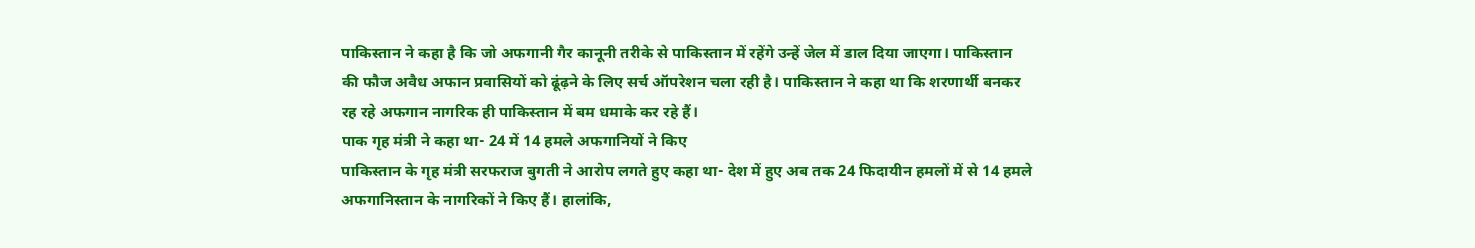पाकिस्तान ने कहा है कि जो अफगानी गैर कानूनी तरीके से पाकिस्तान में रहेंगे उन्हें जेल में डाल दिया जाएगा। पाकिस्तान की फौज अवैध अफान प्रवासियों को ढूंढ़ने के लिए सर्च ऑपरेशन चला रही है। पाकिस्तान ने कहा था कि शरणार्थी बनकर रह रहे अफगान नागरिक ही पाकिस्तान में बम धमाके कर रहे हैं।
पाक गृह मंत्री ने कहा था- 24 में 14 हमले अफगानियों ने किए
पाकिस्तान के गृह मंत्री सरफराज बुगती ने आरोप लगते हुए कहा था- देश में हुए अब तक 24 फिदायीन हमलों में से 14 हमले अफगानिस्तान के नागरिकों ने किए हैं। हालांकि,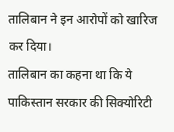तालिबान ने इन आरोपों को खारिज कर दिया।
तालिबान का कहना था कि ये पाकिस्तान सरकार की सिक्योरिटी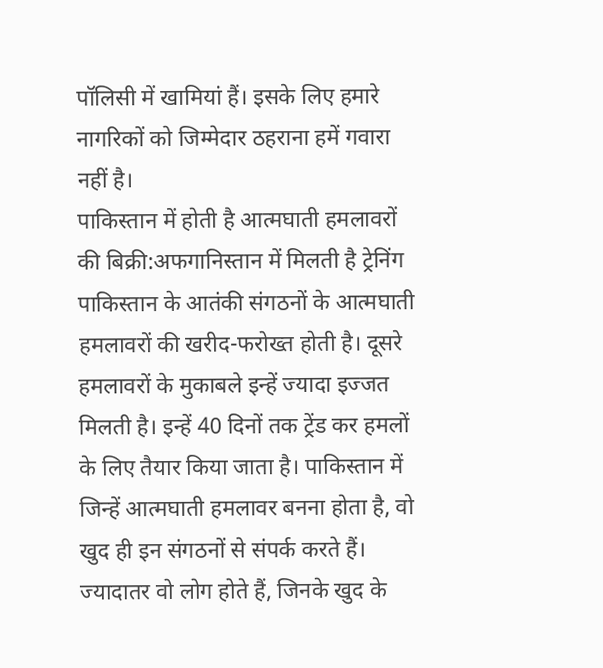पॉलिसी में खामियां हैं। इसके लिए हमारे नागरिकों को जिम्मेदार ठहराना हमें गवारा नहीं है।
पाकिस्तान में होती है आत्मघाती हमलावरों की बिक्री:अफगानिस्तान में मिलती है ट्रेनिंग पाकिस्तान के आतंकी संगठनों के आत्मघाती हमलावरों की खरीद-फरोख्त होती है। दूसरे हमलावरों के मुकाबले इन्हें ज्यादा इज्जत मिलती है। इन्हें 40 दिनों तक ट्रेंड कर हमलों के लिए तैयार किया जाता है। पाकिस्तान में जिन्हें आत्मघाती हमलावर बनना होता है, वो खुद ही इन संगठनों से संपर्क करते हैं।
ज्यादातर वो लोग होते हैं, जिनके खुद के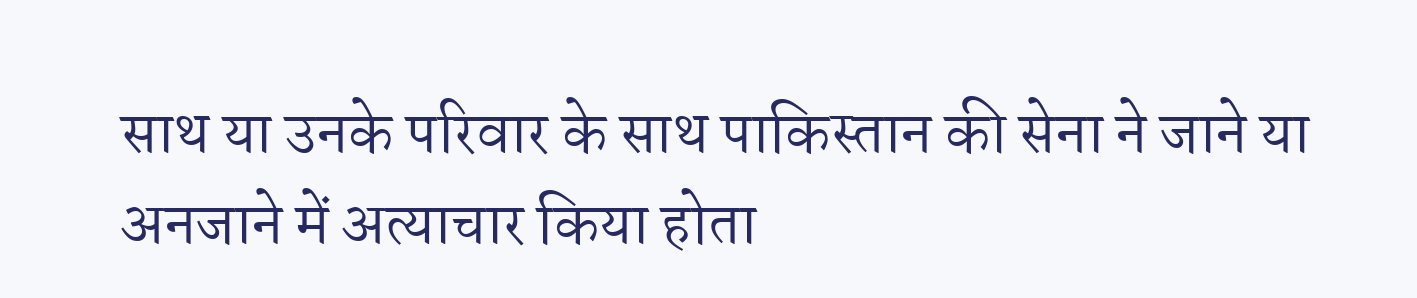साथ या उनके परिवार के साथ पाकिस्तान की सेना ने जाने या अनजाने में अत्याचार किया होता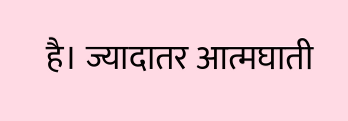है। ज्यादातर आत्मघाती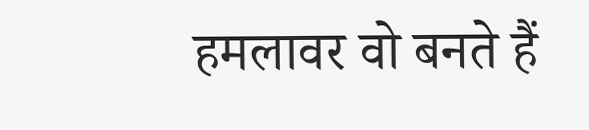हमलावर वो बनते हैं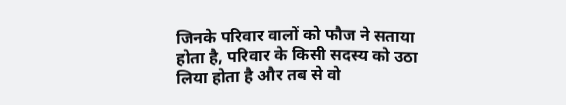जिनके परिवार वालों को फौज ने सताया होता है, परिवार के किसी सदस्य को उठा लिया होता है और तब से वो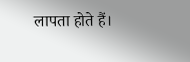लापता होते हैं।